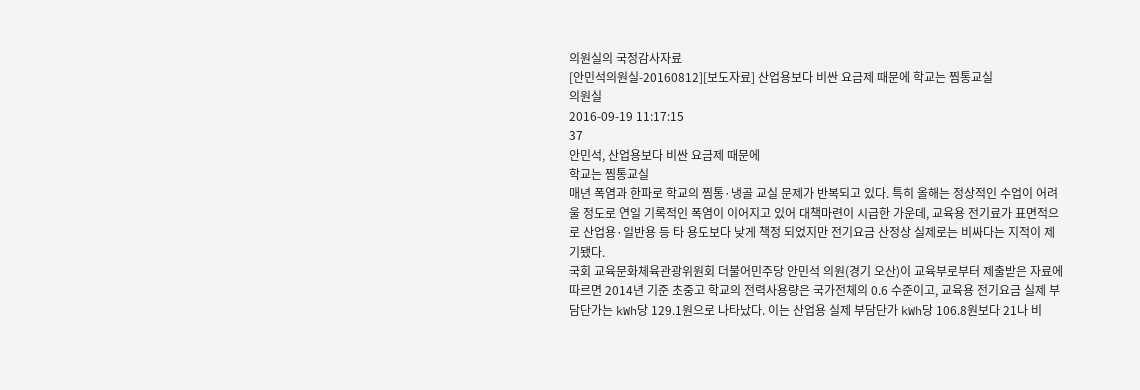의원실의 국정감사자료
[안민석의원실-20160812][보도자료] 산업용보다 비싼 요금제 때문에 학교는 찜통교실
의원실
2016-09-19 11:17:15
37
안민석, 산업용보다 비싼 요금제 때문에
학교는 찜통교실
매년 폭염과 한파로 학교의 찜통·냉골 교실 문제가 반복되고 있다. 특히 올해는 정상적인 수업이 어려울 정도로 연일 기록적인 폭염이 이어지고 있어 대책마련이 시급한 가운데, 교육용 전기료가 표면적으로 산업용·일반용 등 타 용도보다 낮게 책정 되었지만 전기요금 산정상 실제로는 비싸다는 지적이 제기됐다.
국회 교육문화체육관광위원회 더불어민주당 안민석 의원(경기 오산)이 교육부로부터 제출받은 자료에 따르면 2014년 기준 초중고 학교의 전력사용량은 국가전체의 0.6 수준이고, 교육용 전기요금 실제 부담단가는 kWh당 129.1원으로 나타났다. 이는 산업용 실제 부담단가 kWh당 106.8원보다 21나 비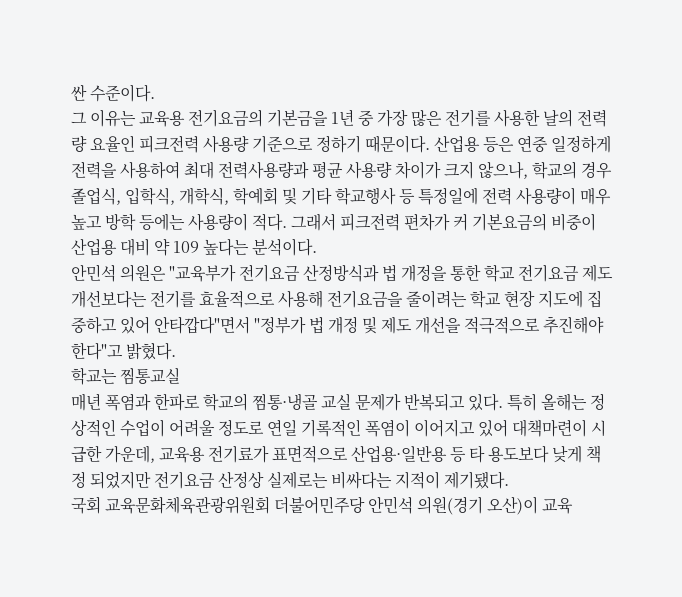싼 수준이다.
그 이유는 교육용 전기요금의 기본금을 1년 중 가장 많은 전기를 사용한 날의 전력량 요율인 피크전력 사용량 기준으로 정하기 때문이다. 산업용 등은 연중 일정하게 전력을 사용하여 최대 전력사용량과 평균 사용량 차이가 크지 않으나, 학교의 경우 졸업식, 입학식, 개학식, 학예회 및 기타 학교행사 등 특정일에 전력 사용량이 매우 높고 방학 등에는 사용량이 적다. 그래서 피크전력 편차가 커 기본요금의 비중이 산업용 대비 약 109 높다는 분석이다.
안민석 의원은 "교육부가 전기요금 산정방식과 법 개정을 통한 학교 전기요금 제도 개선보다는 전기를 효율적으로 사용해 전기요금을 줄이려는 학교 현장 지도에 집중하고 있어 안타깝다"면서 "정부가 법 개정 및 제도 개선을 적극적으로 추진해야 한다"고 밝혔다.
학교는 찜통교실
매년 폭염과 한파로 학교의 찜통·냉골 교실 문제가 반복되고 있다. 특히 올해는 정상적인 수업이 어려울 정도로 연일 기록적인 폭염이 이어지고 있어 대책마련이 시급한 가운데, 교육용 전기료가 표면적으로 산업용·일반용 등 타 용도보다 낮게 책정 되었지만 전기요금 산정상 실제로는 비싸다는 지적이 제기됐다.
국회 교육문화체육관광위원회 더불어민주당 안민석 의원(경기 오산)이 교육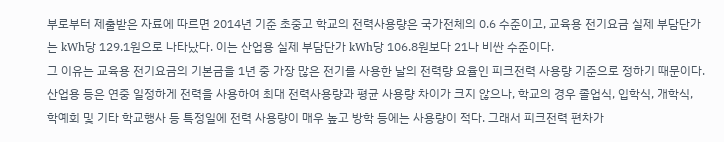부로부터 제출받은 자료에 따르면 2014년 기준 초중고 학교의 전력사용량은 국가전체의 0.6 수준이고, 교육용 전기요금 실제 부담단가는 kWh당 129.1원으로 나타났다. 이는 산업용 실제 부담단가 kWh당 106.8원보다 21나 비싼 수준이다.
그 이유는 교육용 전기요금의 기본금을 1년 중 가장 많은 전기를 사용한 날의 전력량 요율인 피크전력 사용량 기준으로 정하기 때문이다. 산업용 등은 연중 일정하게 전력을 사용하여 최대 전력사용량과 평균 사용량 차이가 크지 않으나, 학교의 경우 졸업식, 입학식, 개학식, 학예회 및 기타 학교행사 등 특정일에 전력 사용량이 매우 높고 방학 등에는 사용량이 적다. 그래서 피크전력 편차가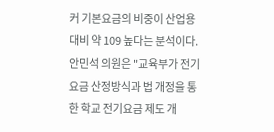커 기본요금의 비중이 산업용 대비 약 109 높다는 분석이다.
안민석 의원은 "교육부가 전기요금 산정방식과 법 개정을 통한 학교 전기요금 제도 개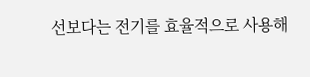선보다는 전기를 효율적으로 사용해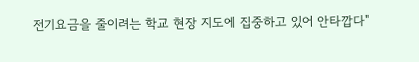전기요금을 줄이려는 학교 현장 지도에 집중하고 있어 안타깝다"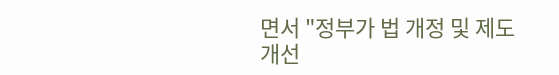면서 "정부가 법 개정 및 제도 개선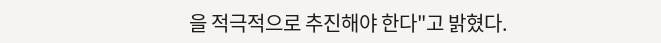을 적극적으로 추진해야 한다"고 밝혔다.